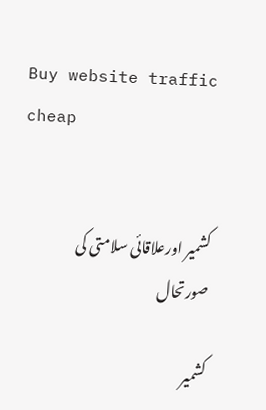Buy website traffic cheap


کشمیر اورعلاقائی سلامتی کی صورتحال

کشمیر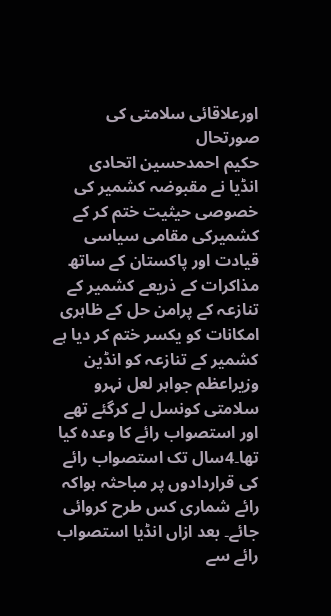اورعلاقائی سلامتی کی صورتحال
حکیم احمدحسین اتحادی
انڈیا نے مقبوضہ کشمیر کی خصوصی حیثیت ختم کر کے کشمیرکی مقامی سیاسی قیادت اور پاکستان کے ساتھ مذاکرات کے ذریعے کشمیر کے تنازعہ کے پرامن حل کے ظاہری امکانات کو یکسر ختم کر دیا ہے کشمیر کے تنازعہ کو انڈین وزیراعظم جواہر لعل نہرو سلامتی کونسل لے کرگئے تھے اور استصواب رائے کا وعدہ کیا تھا۔4سال تک استصواب رائے کی قراردادوں پر مباحثہ ہواکہ رائے شماری کس طرح کروائی جائے۔ بعد ازاں انڈیا استصواب رائے سے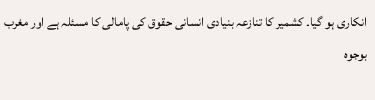انکاری ہو گیا۔ کشمیر کا تنازعہ بنیادی انسانی حقوق کی پامالی کا مسئلہ ہے اور مغرب بوجوہ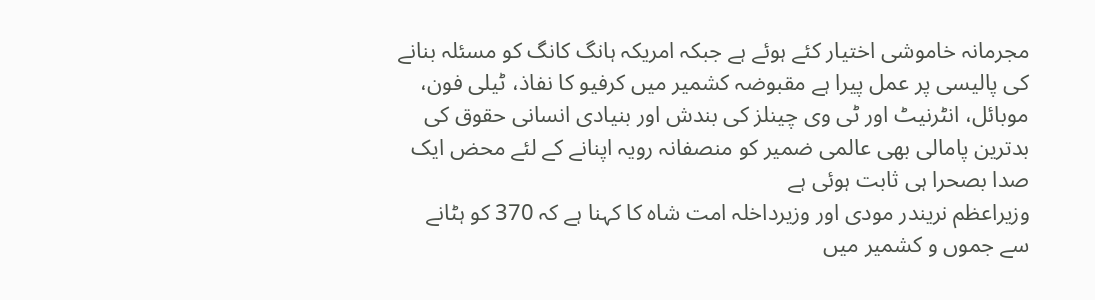مجرمانہ خاموشی اختیار کئے ہوئے ہے جبکہ امریکہ ہانگ کانگ کو مسئلہ بنانے کی پالیسی پر عمل پیرا ہے مقبوضہ کشمیر میں کرفیو کا نفاذ، ٹیلی فون، موبائل، انٹرنیٹ اور ٹی وی چینلز کی بندش اور بنیادی انسانی حقوق کی بدترین پامالی بھی عالمی ضمیر کو منصفانہ رویہ اپنانے کے لئے محض ایک صدا بصحرا ہی ثابت ہوئی ہے
وزیراعظم نریندر مودی اور وزیرداخلہ امت شاہ کا کہنا ہے کہ 370 کو ہٹانے سے جموں و کشمیر میں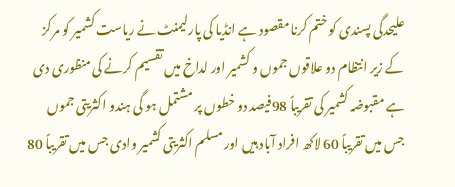علیحدگی پسندی کو ختم کرنا مقصود ہے انڈیا کی پارلیمنٹ نے ریاست کشمیر کو مرکز کے زیر انتظام دو علاقوں جموں و کشمیر اور لداخ میں تقسیم کرنے کی منظوری دی ہے مقبوضہ کشمیر کی تقریباً 98فیصد دو خطوں پر مشتمل ہو گی ہندو اکثریتی جموں جس میں تقریباً 60 لاکھ افراد آباد ہیں اور مسلم اکثریتی کشمیر وادی جس میں تقریباً 80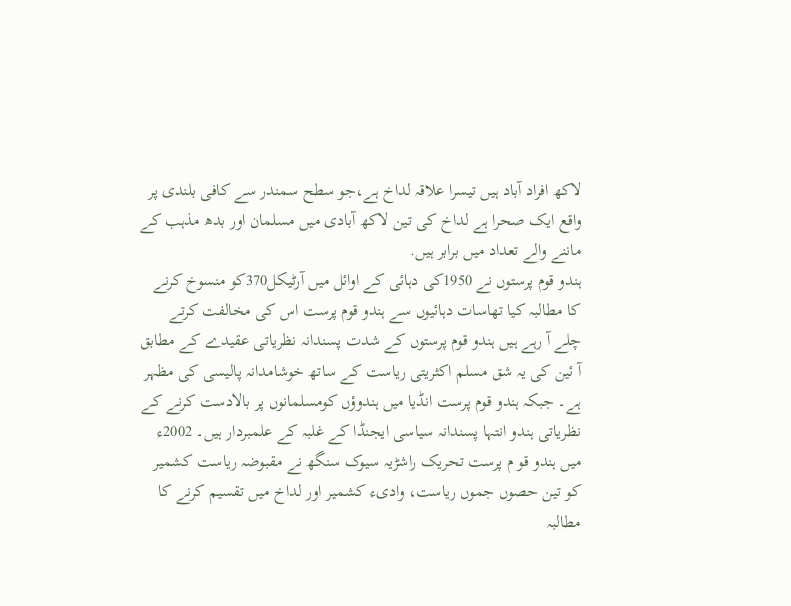لاکھ افراد آباد ہیں تیسرا علاقہ لداخ ہے،جو سطح سمندر سے کافی بلندی پر واقع ایک صحرا ہے لداخ کی تین لاکھ آبادی میں مسلمان اور بدھ مذہب کے ماننے والے تعداد میں برابر ہیں.
ہندو قوم پرستوں نے 1950کی دہائی کے اوائل میں آرٹیکل370کو منسوخ کرنے کا مطالبہ کیا تھاسات دہائیوں سے ہندو قوم پرست اس کی مخالفت کرتے چلے آ رہے ہیں ہندو قوم پرستوں کے شدت پسندانہ نظریاتی عقیدے کے مطابق آ ئین کی یہ شق مسلم اکثریتی ریاست کے ساتھ خوشامدانہ پالیسی کی مظہر ہے۔ جبکہ ہندو قوم پرست انڈیا میں ہندوؤں کومسلمانوں پر بالادست کرنے کے نظریاتی ہندو انتہا پسندانہ سیاسی ایجنڈا کے غلبہ کے علمبردار ہیں۔ 2002ء میں ہندو قو م پرست تحریک راشڑیہ سیوک سنگھ نے مقبوضہ ریاست کشمیر کو تین حصوں جموں ریاست، وادیء کشمیر اور لداخ میں تقسیم کرنے کا مطالبہ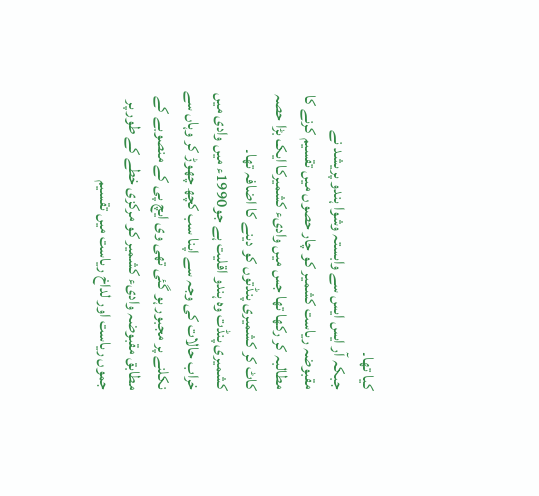کیا تھا۔
جبکہ آر ایس ایس سے وابستہ وشوا ہندو پریشد نے مقبوضہ ریاست کشمیر کو چار حصوں میں تقسیم کرنے کا مطالبہ کر رکھا تھا جس میں وادیء کشمیرکا ایک بڑا حصہ کاٹ کر کشمیری پنڈتوں کو دینے کا اضافہ تھا۔
کشمیری پنڈت وہ ہندو اقلیت ہے جو1990ء میں وادی میں خراب حالات کی وجہ سے اپنا سب کچھ چھوڑ کر وہاں سے نکلنے پر مجبور ہو گئی تھی وی ایچ پی کے منصوبے کے مطابق مقبوضہ وادیء کشمیر کو مرکزی خطے کے طور پر جموں ریاست اور لداخ ریاست میں تقسیم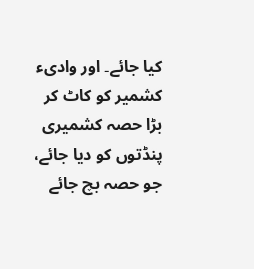کیا جائے۔ اور وادیء کشمیر کو کاٹ کر بڑا حصہ کشمیری پنڈتوں کو دیا جائے، جو حصہ بچ جائے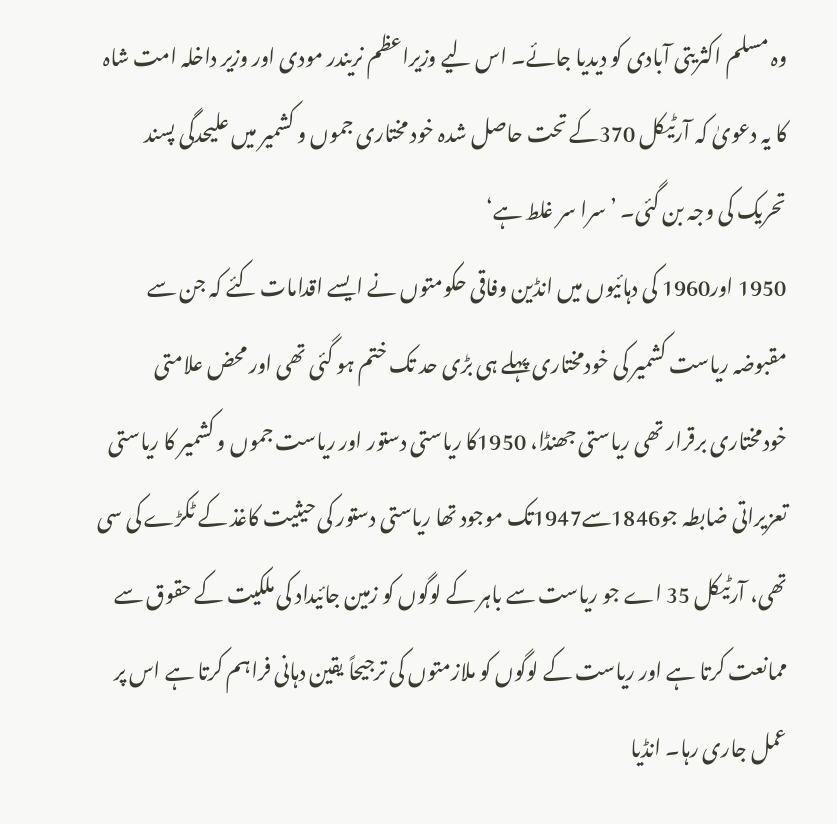وہ مسلم اکثریتی آبادی کو دیدیا جائے۔ اس لیے وزیراعظم نریندر مودی اور وزیر داخلہ امت شاہ کا یہ دعویٰ کہ آرٹیکل 370کے تحت حاصل شدہ خود مختاری جموں و کشمیر میں علیحدگی پسند تحریک کی وجہ بن گئی۔ ’سرا سر غلط ہے‘
1950 اور1960 کی دہائیوں میں انڈین وفاقی حکومتوں نے ایسے اقدامات کئے کہ جن سے مقبوضہ ریاست کشمیر کی خودمختاری پہلے ہی بڑی حد تک ختم ہو گئی تھی اور محض علامتی خودمختاری برقرار تھی ریاستی جھنڈا، 1950کا ریاستی دستور اور ریاست جموں و کشمیر کا ریاستی تعزیراتی ضابطہ جو1846سے1947تک موجود تھا ریاستی دستور کی حیثیت کاغذ کے ٹکڑے کی سی تھی، آرٹیکل 35 اے جو ریاست سے باہر کے لوگوں کو زمین جائیداد کی ملکیت کے حقوق سے ممانعت کرتا ہے اور ریاست کے لوگوں کو ملازمتوں کی ترجیحاً یقین دہانی فراہم کرتا ہے اس پر عمل جاری رہا۔ انڈیا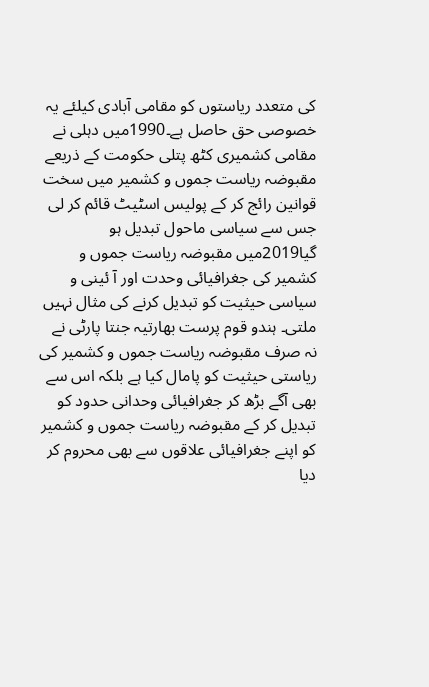کی متعدد ریاستوں کو مقامی آبادی کیلئے یہ خصوصی حق حاصل ہے۔1990میں دہلی نے مقامی کشمیری کٹھ پتلی حکومت کے ذریعے مقبوضہ ریاست جموں و کشمیر میں سخت قوانین رائج کر کے پولیس اسٹیٹ قائم کر لی جس سے سیاسی ماحول تبدیل ہو گیا2019میں مقبوضہ ریاست جموں و کشمیر کی جغرافیائی وحدت اور آ ئینی و سیاسی حیثیت کو تبدیل کرنے کی مثال نہیں ملتی۔ ہندو قوم پرست بھارتیہ جنتا پارٹی نے نہ صرف مقبوضہ ریاست جموں و کشمیر کی ریاستی حیثیت کو پامال کیا ہے بلکہ اس سے بھی آگے بڑھ کر جغرافیائی وحدانی حدود کو تبدیل کر کے مقبوضہ ریاست جموں و کشمیر کو اپنے جغرافیائی علاقوں سے بھی محروم کر دیا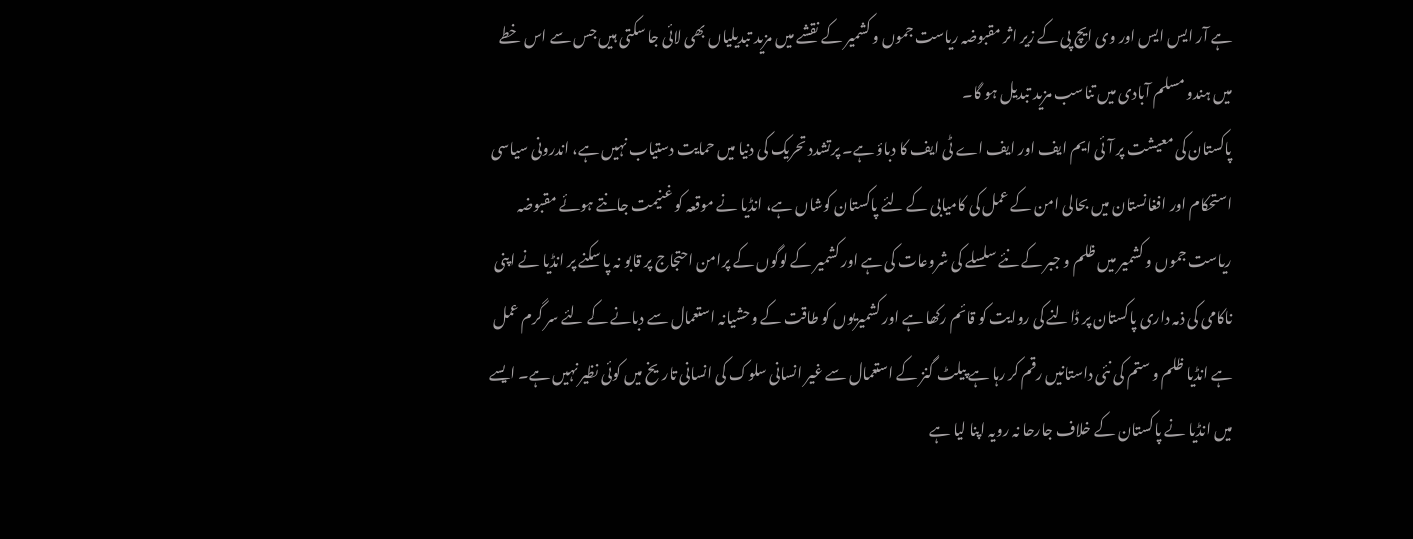ہے آر ایس ایس اور وی ایچ پی کے زیر اثر مقبوضہ ریاست جموں و کشمیر کے نقشے میں مزید تبدیلیاں بھی لائی جا سکتی ہیں جس سے اس خطے میں ہندو مسلم آبادی میں تناسب مزید تبدیل ہو گا۔
پاکستان کی معیشت پر آئی ایم ایف اور ایف اے ٹی ایف کا دباؤ ہے۔ پرتشدد تحریک کی دنیا میں حمایت دستیاب نہیں ہے، اندرونی سیاسی استحکام اور افغانستان میں بحالی امن کے عمل کی کامیابی کے لئے پاکستان کوشاں ہے، انڈیا نے موقعہ کو غنیمت جانتے ہوئے مقبوضہ ریاست جموں و کشمیر میں ظلم و جبر کے نئے سلسلے کی شروعات کی ہے اور کشمیر کے لوگوں کے پرامن احتجاج پر قابو نہ پا سکنے پر انڈیا نے اپنی ناکامی کی ذمہ داری پاکستان پر ڈالنے کی روایت کو قائم رکھا ہے اور کشمیریوں کو طاقت کے وحشیانہ استعمال سے دبانے کے لئے سر گرم عمل ہے انڈیا ظلم و ستم کی نئی داستانیں رقم کر رہا ہے پیلٹ گنز کے استعمال سے غیر انسانی سلوک کی انسانی تاریخ میں کوئی نظیر نہیں ہے۔ ایسے میں انڈیا نے پاکستان کے خلاف جارحا نہ رویہ اپنا لیا ہے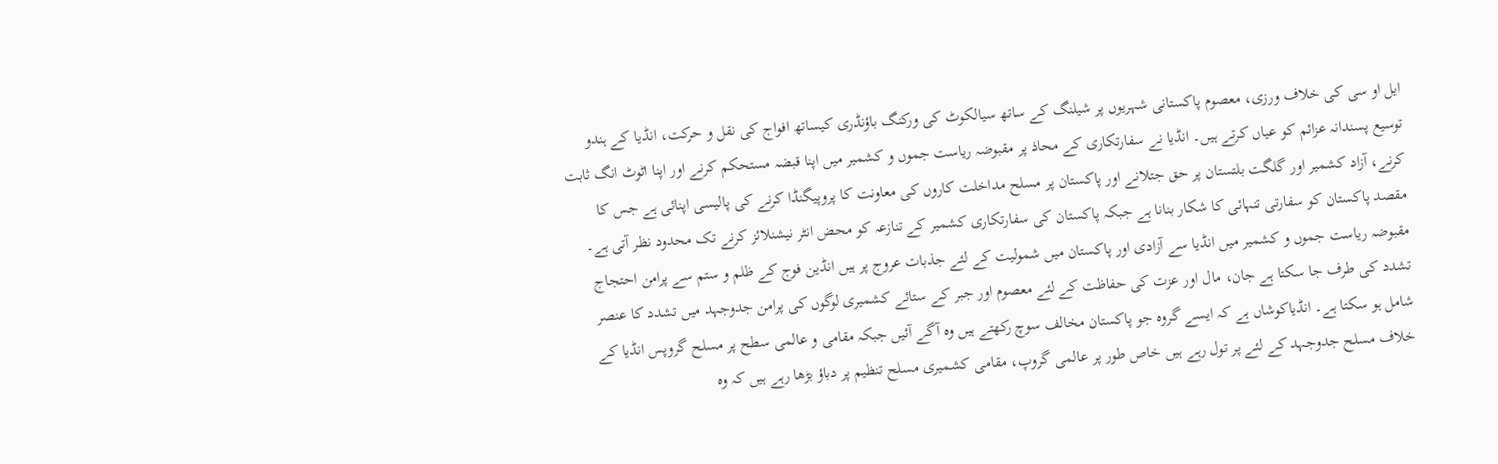ایل او سی کی خلاف ورزی، معصوم پاکستانی شہریوں پر شیلنگ کے ساتھ سیالکوٹ کی ورکنگ باؤنڈری کیساتھ افواج کی نقل و حرکت، انڈیا کے ہندو توسیع پسندانہ عزائم کو عیاں کرتے ہیں۔ انڈیا نے سفارتکاری کے محاذ پر مقبوضہ ریاست جموں و کشمیر میں اپنا قبضہ مستحکم کرنے اور اپنا اٹوٹ انگ ثابت کرنے، آزاد کشمیر اور گلگت بلتستان پر حق جتلانے اور پاکستان پر مسلح مداخلت کاروں کی معاونت کا پروپیگنڈا کرنے کی پالیسی اپنائی ہے جس کا مقصد پاکستان کو سفارتی تنہائی کا شکار بنانا ہے جبکہ پاکستان کی سفارتکاری کشمیر کے تنازعہ کو محض انٹر نیشنلائز کرنے تک محدود نظر آتی ہے۔
مقبوضہ ریاست جموں و کشمیر میں انڈیا سے آزادی اور پاکستان میں شمولیت کے لئے جذبات عروج پر ہیں انڈین فوج کے ظلم و ستم سے پرامن احتجاج تشدد کی طرف جا سکتا ہے جان، مال اور عزت کی حفاظت کے لئے معصوم اور جبر کے ستائے کشمیری لوگوں کی پرامن جدوجہد میں تشدد کا عنصر شامل ہو سکتا ہے۔ انڈیاکوشاں ہے کہ ایسے گروہ جو پاکستان مخالف سوچ رکھتے ہیں وہ آگے آئیں جبکہ مقامی و عالمی سطح پر مسلح گروپس انڈیا کے خلاف مسلح جدوجہد کے لئے پر تول رہے ہیں خاص طور پر عالمی گروپ، مقامی کشمیری مسلح تنظیم پر دباؤ بڑھا رہے ہیں کہ وہ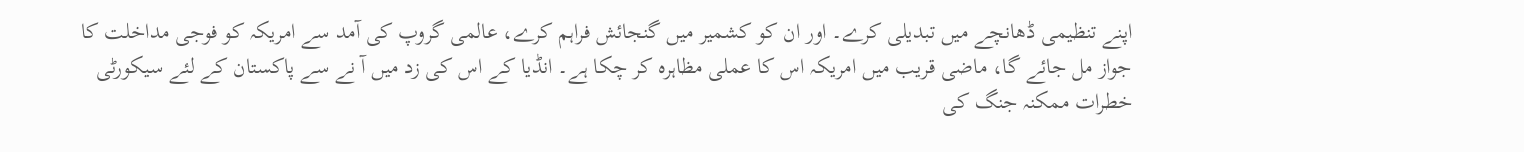اپنے تنظیمی ڈھانچے میں تبدیلی کرے۔ اور ان کو کشمیر میں گنجائش فراہم کرے، عالمی گروپ کی آمد سے امریکہ کو فوجی مداخلت کا جواز مل جائے گا، ماضی قریب میں امریکہ اس کا عملی مظاہرہ کر چکا ہے۔ انڈیا کے اس کی زد میں آ نے سے پاکستان کے لئے سیکورٹی خطرات ممکنہ جنگ کی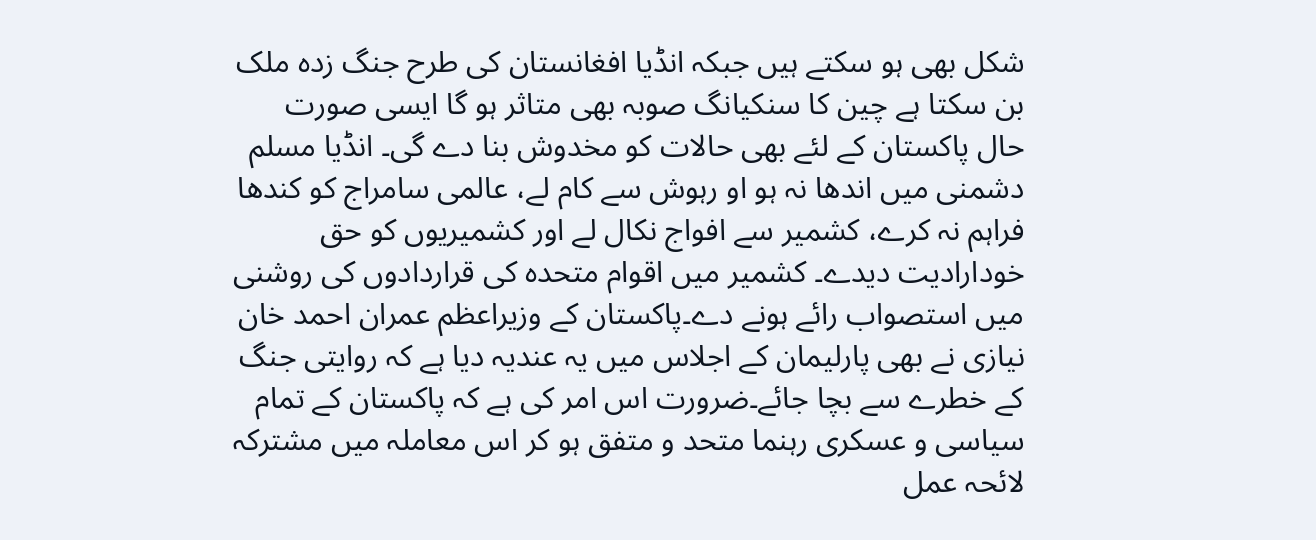شکل بھی ہو سکتے ہیں جبکہ انڈیا افغانستان کی طرح جنگ زدہ ملک بن سکتا ہے چین کا سنکیانگ صوبہ بھی متاثر ہو گا ایسی صورت حال پاکستان کے لئے بھی حالات کو مخدوش بنا دے گی۔ انڈیا مسلم دشمنی میں اندھا نہ ہو او رہوش سے کام لے، عالمی سامراج کو کندھا فراہم نہ کرے، کشمیر سے افواج نکال لے اور کشمیریوں کو حق خودارادیت دیدے۔ کشمیر میں اقوام متحدہ کی قراردادوں کی روشنی میں استصواب رائے ہونے دے۔پاکستان کے وزیراعظم عمران احمد خان نیازی نے بھی پارلیمان کے اجلاس میں یہ عندیہ دیا ہے کہ روایتی جنگ کے خطرے سے بچا جائے۔ضرورت اس امر کی ہے کہ پاکستان کے تمام سیاسی و عسکری رہنما متحد و متفق ہو کر اس معاملہ میں مشترکہ لائحہ عمل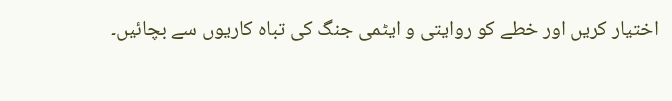اختیار کریں اور خطے کو روایتی و ایٹمی جنگ کی تباہ کاریوں سے بچائیں۔